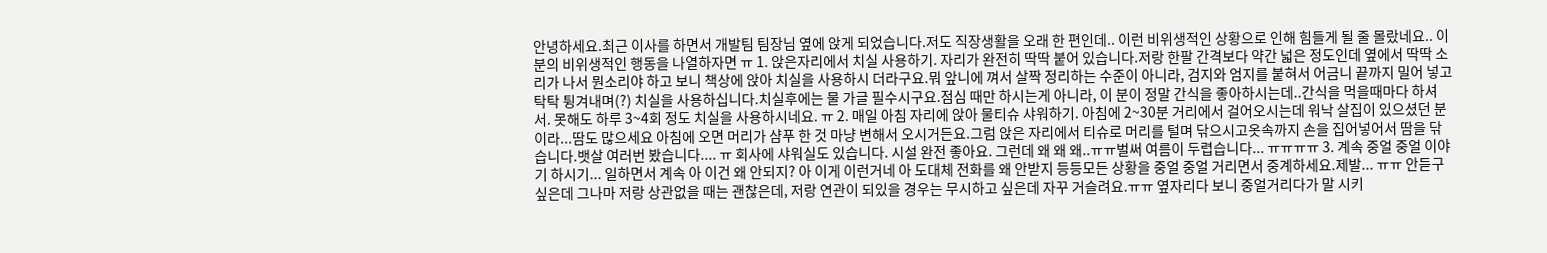안녕하세요.최근 이사를 하면서 개발팀 팀장님 옆에 앉게 되었습니다.저도 직장생활을 오래 한 편인데.. 이런 비위생적인 상황으로 인해 힘들게 될 줄 몰랐네요.. 이분의 비위생적인 행동을 나열하자면 ㅠ 1. 앉은자리에서 치실 사용하기. 자리가 완전히 딱딱 붙어 있습니다.저랑 한팔 간격보다 약간 넓은 정도인데 옆에서 딱딱 소리가 나서 뭔소리야 하고 보니 책상에 앉아 치실을 사용하시 더라구요.뭐 앞니에 껴서 살짝 정리하는 수준이 아니라, 검지와 엄지를 붙혀서 어금니 끝까지 밀어 넣고 탁탁 튕겨내며(?) 치실을 사용하십니다.치실후에는 물 가글 필수시구요.점심 때만 하시는게 아니라, 이 분이 정말 간식을 좋아하시는데..간식을 먹을때마다 하셔서. 못해도 하루 3~4회 정도 치실을 사용하시네요. ㅠ 2. 매일 아침 자리에 앉아 물티슈 샤워하기. 아침에 2~30분 거리에서 걸어오시는데 워낙 살집이 있으셨던 분이라...땀도 많으세요 아침에 오면 머리가 샴푸 한 것 마냥 변해서 오시거든요.그럼 앉은 자리에서 티슈로 머리를 털며 닦으시고옷속까지 손을 집어넣어서 땀을 닦습니다.뱃살 여러번 봤습니다.... ㅠ 회사에 샤워실도 있습니다. 시설 완전 좋아요. 그런데 왜 왜 왜..ㅠㅠ벌써 여름이 두렵습니다... ㅠㅠㅠㅠ 3. 계속 중얼 중얼 이야기 하시기... 일하면서 계속 아 이건 왜 안되지? 아 이게 이런거네 아 도대체 전화를 왜 안받지 등등모든 상황을 중얼 중얼 거리면서 중계하세요.제발... ㅠㅠ 안듣구 싶은데 그나마 저랑 상관없을 때는 괜찮은데, 저랑 연관이 되있을 경우는 무시하고 싶은데 자꾸 거슬려요.ㅠㅠ 옆자리다 보니 중얼거리다가 말 시키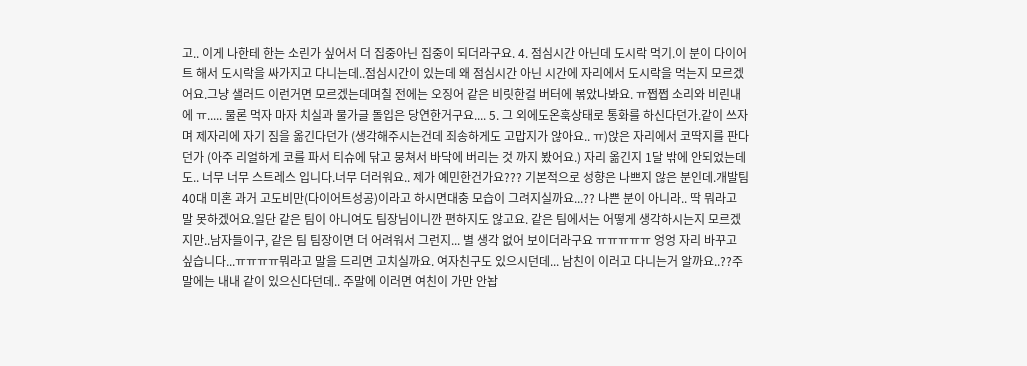고.. 이게 나한테 한는 소린가 싶어서 더 집중아닌 집중이 되더라구요. 4. 점심시간 아닌데 도시락 먹기.이 분이 다이어트 해서 도시락을 싸가지고 다니는데..점심시간이 있는데 왜 점심시간 아닌 시간에 자리에서 도시락을 먹는지 모르겠어요.그냥 샐러드 이런거면 모르겠는데며칠 전에는 오징어 같은 비릿한걸 버터에 볶았나봐요. ㅠ쩝쩝 소리와 비린내에 ㅠ..... 물론 먹자 마자 치실과 물가글 돌입은 당연한거구요.... 5. 그 외에도온훅상태로 통화를 하신다던가.같이 쓰자며 제자리에 자기 짐을 옮긴다던가 (생각해주시는건데 죄송하게도 고맙지가 않아요.. ㅠ)앉은 자리에서 코딱지를 판다던가 (아주 리얼하게 코를 파서 티슈에 닦고 뭉쳐서 바닥에 버리는 것 까지 봤어요.) 자리 옮긴지 1달 밖에 안되었는데도.. 너무 너무 스트레스 입니다.너무 더러워요.. 제가 예민한건가요??? 기본적으로 성향은 나쁘지 않은 분인데.개발팀 40대 미혼 과거 고도비만(다이어트성공)이라고 하시면대충 모습이 그려지실까요...?? 나쁜 분이 아니라.. 딱 뭐라고 말 못하겠어요.일단 같은 팀이 아니여도 팀장님이니깐 편하지도 않고요. 같은 팀에서는 어떻게 생각하시는지 모르겠지만..남자들이구, 같은 팀 팀장이면 더 어려워서 그런지... 별 생각 없어 보이더라구요 ㅠㅠㅠㅠㅠ 엉엉 자리 바꾸고 싶습니다...ㅠㅠㅠㅠ뭐라고 말을 드리면 고치실까요. 여자친구도 있으시던데... 남친이 이러고 다니는거 알까요..??주말에는 내내 같이 있으신다던데.. 주말에 이러면 여친이 가만 안놥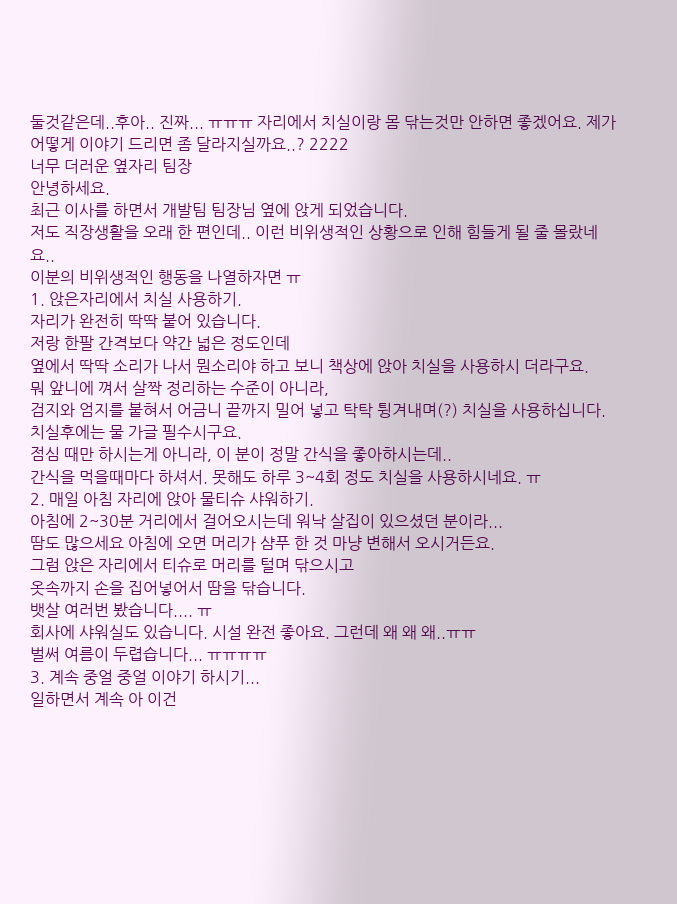둘것같은데..후아.. 진짜... ㅠㅠㅠ 자리에서 치실이랑 몸 닦는것만 안하면 좋겠어요. 제가 어떻게 이야기 드리면 좀 달라지실까요..? 2222
너무 더러운 옆자리 팀장
안녕하세요.
최근 이사를 하면서 개발팀 팀장님 옆에 앉게 되었습니다.
저도 직장생활을 오래 한 편인데.. 이런 비위생적인 상황으로 인해 힘들게 될 줄 몰랐네요..
이분의 비위생적인 행동을 나열하자면 ㅠ
1. 앉은자리에서 치실 사용하기.
자리가 완전히 딱딱 붙어 있습니다.
저랑 한팔 간격보다 약간 넓은 정도인데
옆에서 딱딱 소리가 나서 뭔소리야 하고 보니 책상에 앉아 치실을 사용하시 더라구요.
뭐 앞니에 껴서 살짝 정리하는 수준이 아니라,
검지와 엄지를 붙혀서 어금니 끝까지 밀어 넣고 탁탁 튕겨내며(?) 치실을 사용하십니다.
치실후에는 물 가글 필수시구요.
점심 때만 하시는게 아니라, 이 분이 정말 간식을 좋아하시는데..
간식을 먹을때마다 하셔서. 못해도 하루 3~4회 정도 치실을 사용하시네요. ㅠ
2. 매일 아침 자리에 앉아 물티슈 샤워하기.
아침에 2~30분 거리에서 걸어오시는데 워낙 살집이 있으셨던 분이라...
땀도 많으세요 아침에 오면 머리가 샴푸 한 것 마냥 변해서 오시거든요.
그럼 앉은 자리에서 티슈로 머리를 털며 닦으시고
옷속까지 손을 집어넣어서 땀을 닦습니다.
뱃살 여러번 봤습니다.... ㅠ
회사에 샤워실도 있습니다. 시설 완전 좋아요. 그런데 왜 왜 왜..ㅠㅠ
벌써 여름이 두렵습니다... ㅠㅠㅠㅠ
3. 계속 중얼 중얼 이야기 하시기...
일하면서 계속 아 이건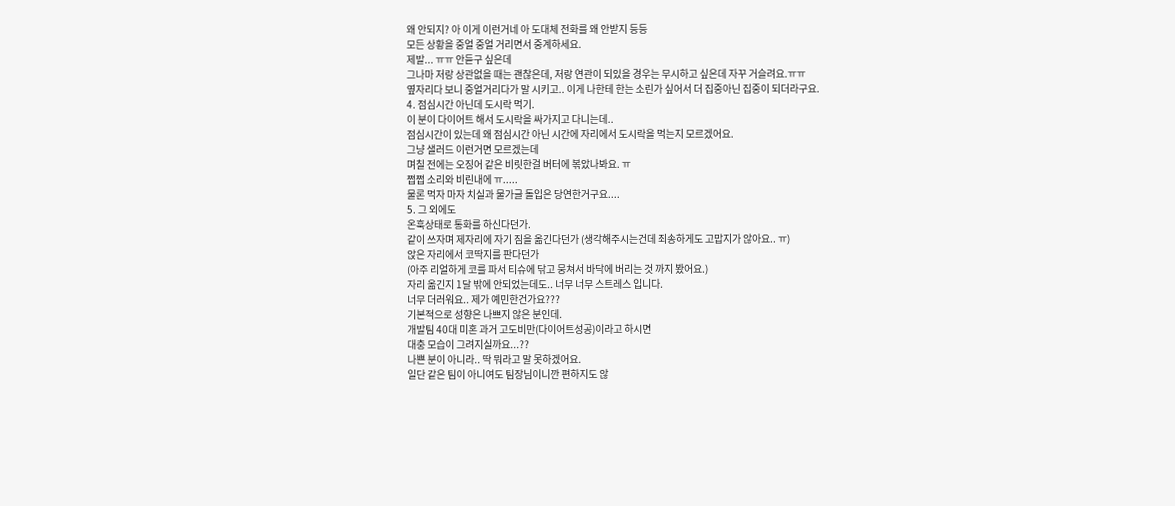왜 안되지? 아 이게 이런거네 아 도대체 전화를 왜 안받지 등등
모든 상황을 중얼 중얼 거리면서 중계하세요.
제발... ㅠㅠ 안듣구 싶은데
그나마 저랑 상관없을 때는 괜찮은데, 저랑 연관이 되있을 경우는 무시하고 싶은데 자꾸 거슬려요.ㅠㅠ
옆자리다 보니 중얼거리다가 말 시키고.. 이게 나한테 한는 소린가 싶어서 더 집중아닌 집중이 되더라구요.
4. 점심시간 아닌데 도시락 먹기.
이 분이 다이어트 해서 도시락을 싸가지고 다니는데..
점심시간이 있는데 왜 점심시간 아닌 시간에 자리에서 도시락을 먹는지 모르겠어요.
그냥 샐러드 이런거면 모르겠는데
며칠 전에는 오징어 같은 비릿한걸 버터에 볶았나봐요. ㅠ
쩝쩝 소리와 비린내에 ㅠ.....
물론 먹자 마자 치실과 물가글 돌입은 당연한거구요....
5. 그 외에도
온훅상태로 통화를 하신다던가.
같이 쓰자며 제자리에 자기 짐을 옮긴다던가 (생각해주시는건데 죄송하게도 고맙지가 않아요.. ㅠ)
앉은 자리에서 코딱지를 판다던가
(아주 리얼하게 코를 파서 티슈에 닦고 뭉쳐서 바닥에 버리는 것 까지 봤어요.)
자리 옮긴지 1달 밖에 안되었는데도.. 너무 너무 스트레스 입니다.
너무 더러워요.. 제가 예민한건가요???
기본적으로 성향은 나쁘지 않은 분인데.
개발팀 40대 미혼 과거 고도비만(다이어트성공)이라고 하시면
대충 모습이 그려지실까요...??
나쁜 분이 아니라.. 딱 뭐라고 말 못하겠어요.
일단 같은 팀이 아니여도 팀장님이니깐 편하지도 않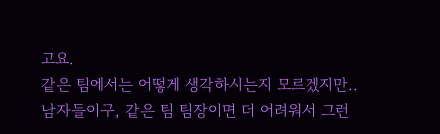고요.
같은 팀에서는 어떻게 생각하시는지 모르겠지만..
남자들이구, 같은 팀 팀장이면 더 어려워서 그런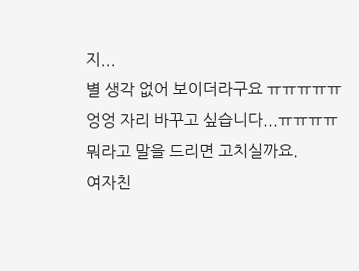지...
별 생각 없어 보이더라구요 ㅠㅠㅠㅠㅠ
엉엉 자리 바꾸고 싶습니다...ㅠㅠㅠㅠ
뭐라고 말을 드리면 고치실까요.
여자친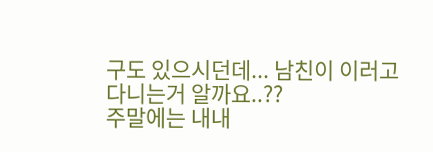구도 있으시던데... 남친이 이러고 다니는거 알까요..??
주말에는 내내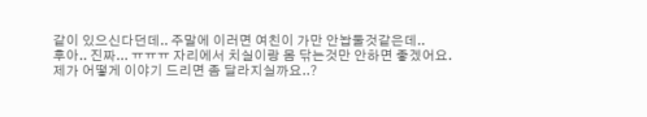같이 있으신다던데.. 주말에 이러면 여친이 가만 안놥둘것같은데..
후아.. 진짜... ㅠㅠㅠ 자리에서 치실이랑 몸 닦는것만 안하면 좋겠어요.
제가 어떻게 이야기 드리면 좀 달라지실까요..?